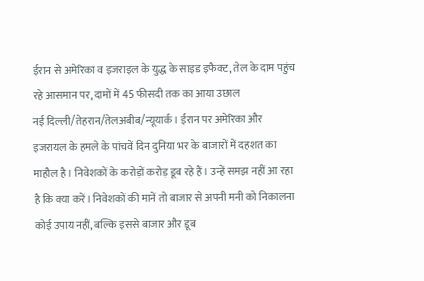ईरान से अमेरिका व इजराइल के युद्ध के साइड इफैक्ट, तेल के दाम पहुंच रहे आसमान पर, दामों में 45 फीसदी तक का आया उछाल
नई दिल्ली/तेहरान/तेलअबीब/न्यूयार्क। ईरान पर अमेरिका और इजरायल के हमले के पांचवें दिन दुनिया भर के बाजारों में दहशत का माहौल है। निवेशकों के करोड़ों करोड़ डूब रहे हैं। उन्हें समझ नहीं आ रहा है कि क्या करें। निवेशकों की मानें तो बाजार से अपनी मनी को निकालना कोई उपाय नहीं, बल्कि इससे बाजार और डूब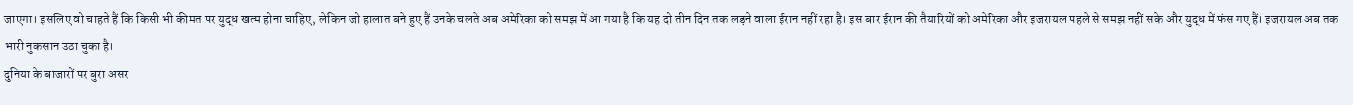जाएगा। इसलिए वो चाहते हैं कि किसी भी कीमत पर युद्ध खत्म होना चाहिए, लेकिन जो हालात बने हुए हैं उनके चलते अब अमेरिका को समझ में आ गया है कि यह दो तीन दिन तक लड़ने वाला ईरान नहीं रहा है। इस बार ईरान की तैयारियों को अमेरिका और इजरायल पहले से समझ नहीं सके और युद्ध में फंस गए हैं। इजरायल अब तक भारी नुकसान उठा चुका है।
दुनिया के बाजारों पर बुरा असर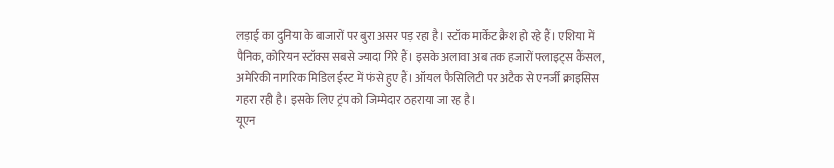लड़ाई का दुनिया के बाजारों पर बुरा असर पड़ रहा है। स्टॉक मार्केट क्रैश हो रहे हैं। एशिया में पैनिक, कोरियन स्टॉक्स सबसे ज्यादा गिरे हैं। इसके अलावा अब तक हजारों फ्लाइट्स कैंसल, अमेरिकी नागरिक मिडिल ईस्ट में फंसे हुए हैं। ऑयल फैसिलिटी पर अटैक से एनर्जी क्राइसिस गहरा रही है। इसके लिए ट्रंप को जिम्मेदार ठहराया जा रह है।
यूएन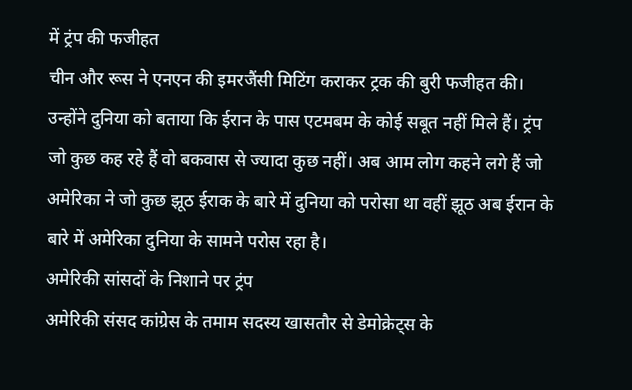में ट्रंप की फजीहत
चीन और रूस ने एनएन की इमरजैंसी मिटिंग कराकर ट्रक की बुरी फजीहत की। उन्होंने दुनिया को बताया कि ईरान के पास एटमबम के कोई सबूत नहीं मिले हैं। ट्रंप जो कुछ कह रहे हैं वो बकवास से ज्यादा कुछ नहीं। अब आम लोग कहने लगे हैं जो अमेरिका ने जो कुछ झूठ ईराक के बारे में दुनिया को परोसा था वहीं झूठ अब ईरान के बारे में अमेरिका दुनिया के सामने परोस रहा है।
अमेरिकी सांसदों के निशाने पर ट्रंप
अमेरिकी संसद कांग्रेस के तमाम सदस्य खासतौर से डेमोक्रेट्स के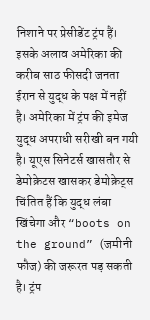निशाने पर प्रेसीडेंट ट्रंप हैं। इसके अलाव अमेरिका की करीब साठ फीसदी जनता ईरान से युद्ध के पक्ष में नहीं है। अमेरिका में ट्रंप की इमेज युद्ध अपराधी सरीखी बन गयी है। यूएस सिनेटर्स खासतौर से डेमोक्रेटस खासकर डेमोक्रेट्स चिंतित हैं कि युद्ध लंबा खिंचेगा और “boots on the ground” (जमीनी फौज) की जरूरत पड़ सकती है। ट्रंप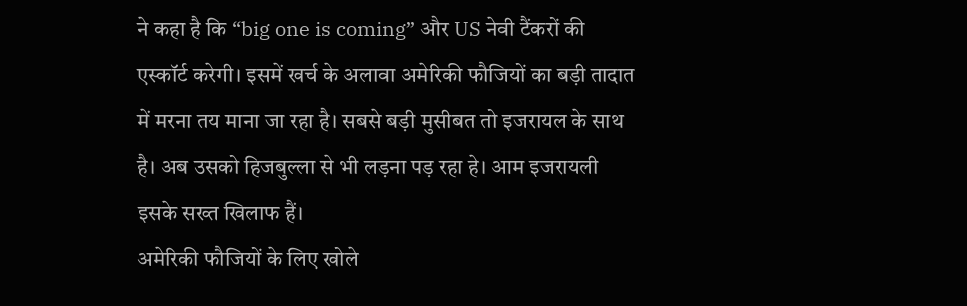ने कहा है कि “big one is coming” और US नेवी टैंकरों की एस्कॉर्ट करेगी। इसमें खर्च के अलावा अमेरिकी फौजियों का बड़ी तादात में मरना तय माना जा रहा है। सबसे बड़ी मुसीबत तो इजरायल के साथ है। अब उसको हिजबुल्ला से भी लड़ना पड़ रहा हे। आम इजरायली इसके सख्त खिलाफ हैं।
अमेरिकी फौजियों के लिए खोले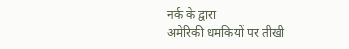नर्क के द्वारा
अमेरिकी धमकियों पर तीखी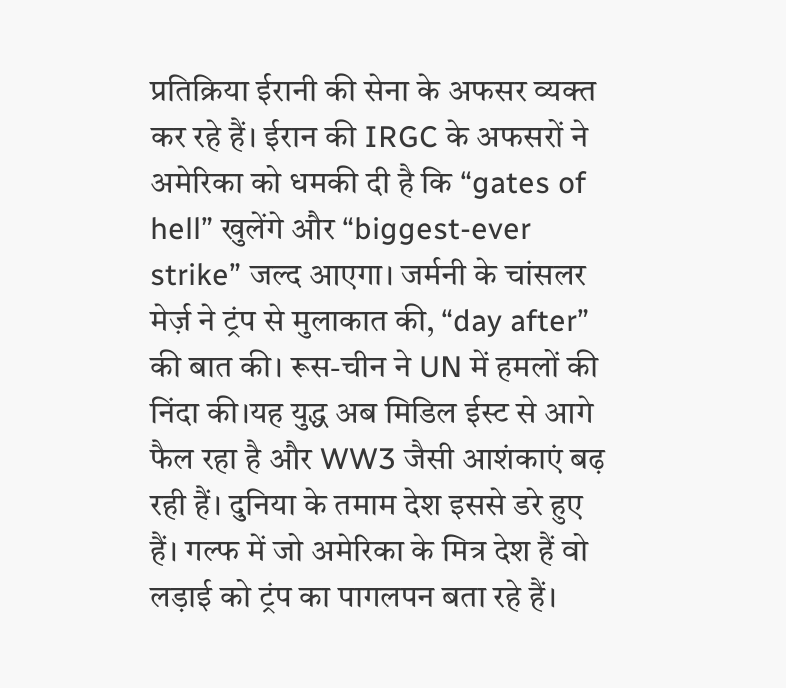प्रतिक्रिया ईरानी की सेना के अफसर व्यक्त कर रहे हैं। ईरान की IRGC के अफसरों ने अमेरिका को धमकी दी है कि “gates of hell” खुलेंगे और “biggest-ever strike” जल्द आएगा। जर्मनी के चांसलर मेर्ज़ ने ट्रंप से मुलाकात की, “day after” की बात की। रूस-चीन ने UN में हमलों की निंदा की।यह युद्ध अब मिडिल ईस्ट से आगे फैल रहा है और WW3 जैसी आशंकाएं बढ़ रही हैं। दुनिया के तमाम देश इससे डरे हुए हैं। गल्फ में जो अमेरिका के मित्र देश हैं वो लड़ाई को ट्रंप का पागलपन बता रहे हैं।